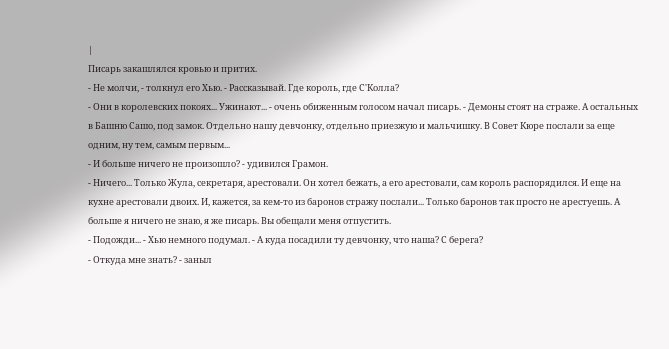|
Писарь закашлялся кровью и притих.
- Не молчи, - толкнул его Хью. - Рассказывай. Где король, где С'Колла?
- Они в королевских покоях... Ужинают... - очень обиженным голосом начал писарь. - Демоны стоят на страже. А остальных в Башню Сашо, под замок. Отдельно нашу девчонку, отдельно приезжую и мальчишку. В Совет Кюре послали за еще одним, ну тем, самым первым...
- И больше ничего не произошло? - удивился Грамон.
- Ничего... Только Жула, секретаря, арестовали. Он хотел бежать, а его арестовали, сам король распорядился. И еще на кухне арестовали двоих. И, кажется, за кем-то из баронов стражу послали... Только баронов так просто не арестуешь. А больше я ничего не знаю, я же писарь. Вы обещали меня отпустить.
- Подожди... - Хью немного подумал. - А куда посадили ту девчонку, что наша? С берега?
- Откуда мне знать? - заныл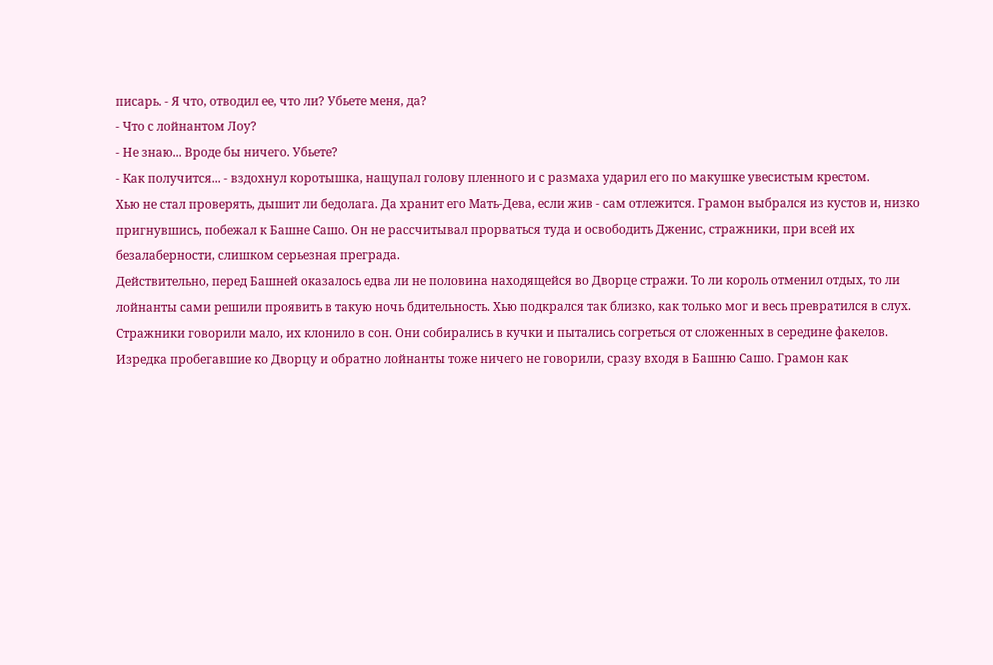писарь. - Я что, отводил ее, что ли? Убьете меня, да?
- Что с лойнантом Лоу?
- Не знаю... Вроде бы ничего. Убьете?
- Как получится... - вздохнул коротышка, нащупал голову пленного и с размаха ударил его по макушке увесистым крестом.
Хью не стал проверять, дышит ли бедолага. Да хранит его Мать-Дева, если жив - сам отлежится. Грамон выбрался из кустов и, низко пригнувшись, побежал к Башне Сашо. Он не рассчитывал прорваться туда и освободить Дженис, стражники, при всей их безалаберности, слишком серьезная преграда.
Действительно, перед Башней оказалось едва ли не половина находящейся во Дворце стражи. То ли король отменил отдых, то ли лойнанты сами решили проявить в такую ночь бдительность. Хью подкрался так близко, как только мог и весь превратился в слух. Стражники говорили мало, их клонило в сон. Они собирались в кучки и пытались согреться от сложенных в середине факелов. Изредка пробегавшие ко Дворцу и обратно лойнанты тоже ничего не говорили, сразу входя в Башню Сашо. Грамон как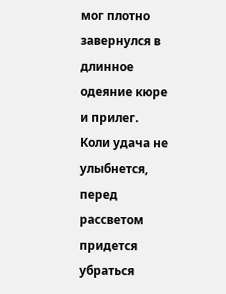мог плотно завернулся в длинное одеяние кюре и прилег. Коли удача не улыбнется, перед рассветом придется убраться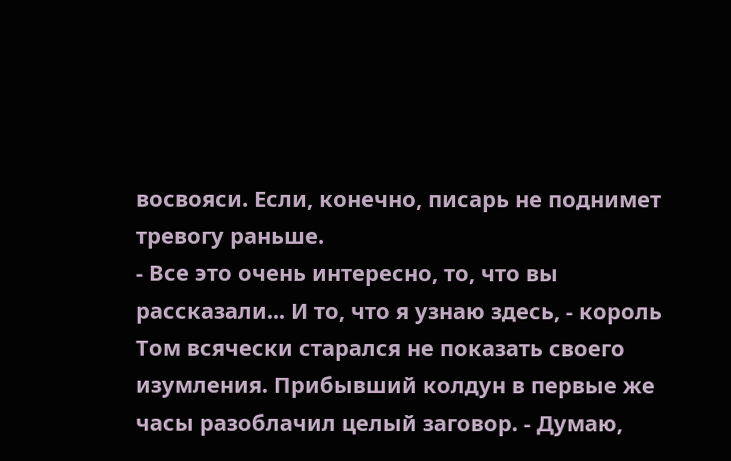восвояси. Если, конечно, писарь не поднимет тревогу раньше.
- Все это очень интересно, то, что вы рассказали... И то, что я узнаю здесь, - король Том всячески старался не показать своего изумления. Прибывший колдун в первые же часы разоблачил целый заговор. - Думаю,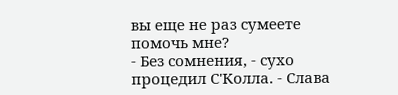вы еще не раз сумеете помочь мне?
- Без сомнения, - сухо процедил С'Колла. - Слава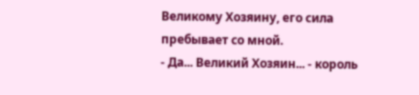Великому Хозяину, его сила пребывает со мной.
- Да... Великий Хозяин... - король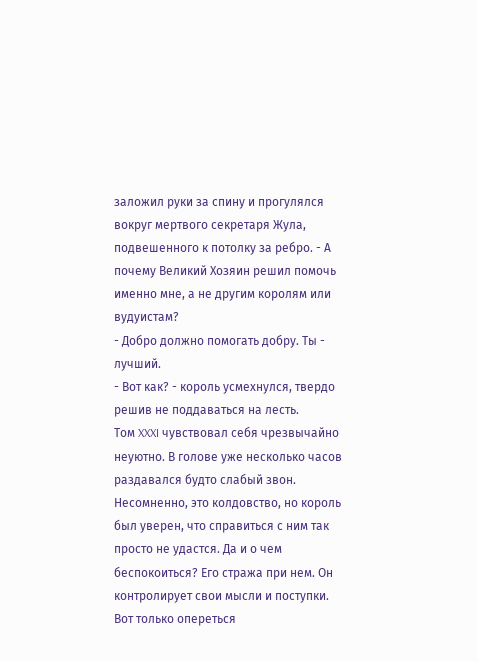заложил руки за спину и прогулялся вокруг мертвого секретаря Жула, подвешенного к потолку за ребро. - А почему Великий Хозяин решил помочь именно мне, а не другим королям или вудуистам?
- Добро должно помогать добру. Ты - лучший.
- Вот как? - король усмехнулся, твердо решив не поддаваться на лесть.
Том XXXI чувствовал себя чрезвычайно неуютно. В голове уже несколько часов раздавался будто слабый звон. Несомненно, это колдовство, но король был уверен, что справиться с ним так просто не удастся. Да и о чем беспокоиться? Его стража при нем. Он контролирует свои мысли и поступки.
Вот только опереться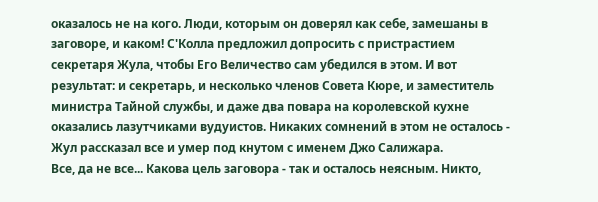оказалось не на кого. Люди, которым он доверял как себе, замешаны в заговоре, и каком! С'Колла предложил допросить с пристрастием секретаря Жула, чтобы Его Величество сам убедился в этом. И вот результат: и секретарь, и несколько членов Совета Кюре, и заместитель министра Тайной службы, и даже два повара на королевской кухне оказались лазутчиками вудуистов. Никаких сомнений в этом не осталось - Жул рассказал все и умер под кнутом с именем Джо Салижара.
Все, да не все... Какова цель заговора - так и осталось неясным. Никто,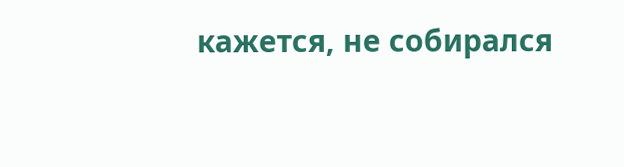кажется, не собирался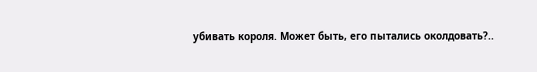убивать короля. Может быть, его пытались околдовать?..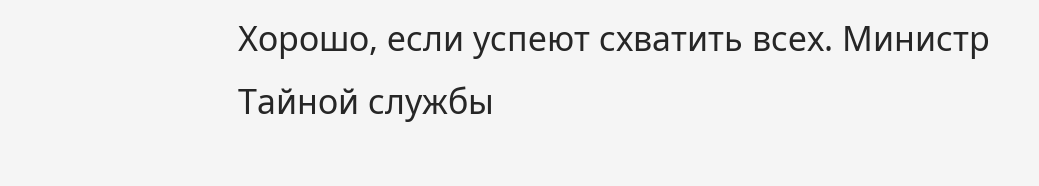Хорошо, если успеют схватить всех. Министр Тайной службы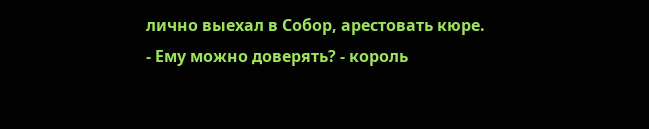лично выехал в Собор, арестовать кюре.
- Ему можно доверять? - король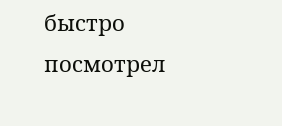быстро посмотрел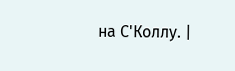на С'Коллу. |